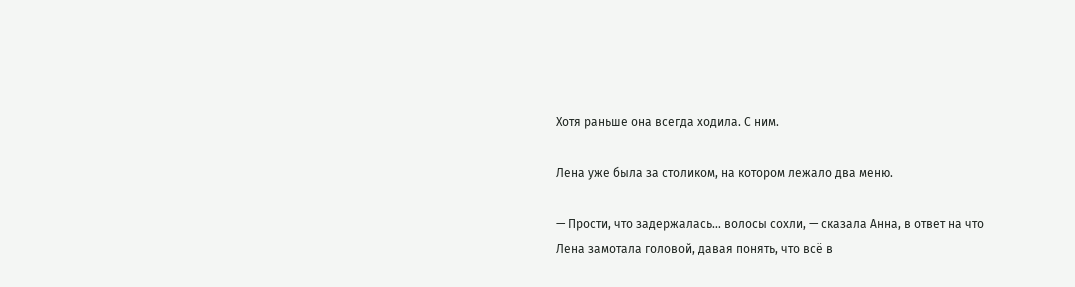Хотя раньше она всегда ходила. С ним.

Лена уже была за столиком, на котором лежало два меню.

— Прости, что задержалась… волосы сохли, — сказала Анна, в ответ на что Лена замотала головой, давая понять, что всё в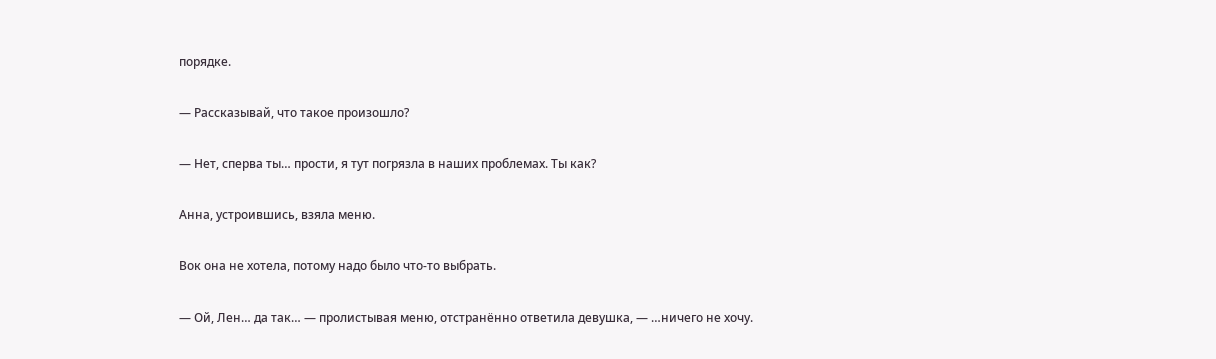порядке.

— Рассказывай, что такое произошло?

— Нет, сперва ты… прости, я тут погрязла в наших проблемах. Ты как?

Анна, устроившись, взяла меню.

Вок она не хотела, потому надо было что-то выбрать.

— Ой, Лен… да так… — пролистывая меню, отстранённо ответила девушка, — …ничего не хочу.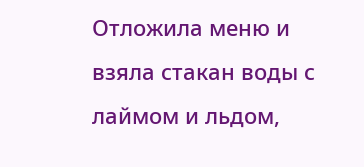Отложила меню и взяла стакан воды с лаймом и льдом,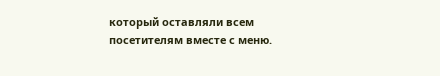который оставляли всем посетителям вместе с меню.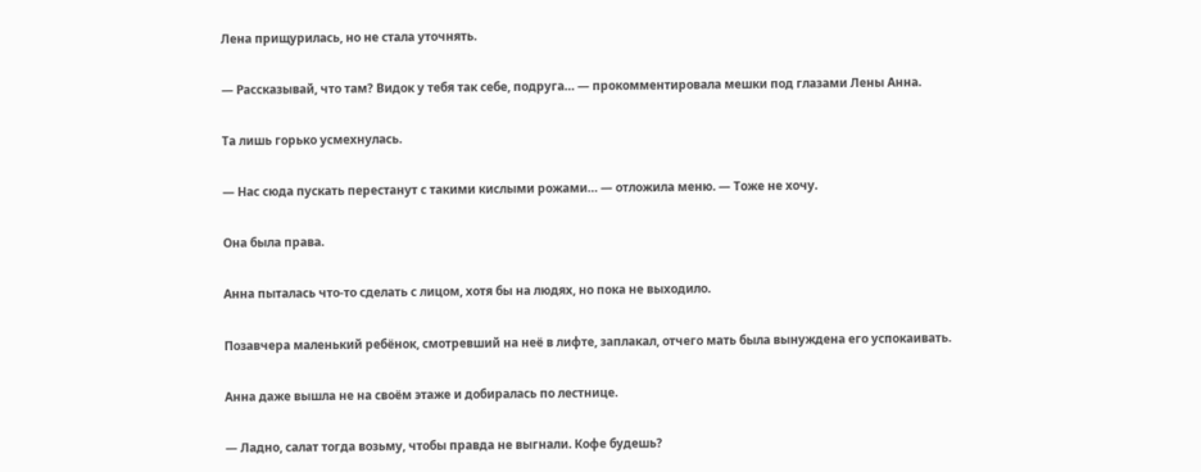Лена прищурилась, но не стала уточнять.

— Рассказывай, что там? Видок у тебя так себе, подруга… — прокомментировала мешки под глазами Лены Анна.

Та лишь горько усмехнулась.

— Нас сюда пускать перестанут с такими кислыми рожами… — отложила меню. — Тоже не хочу.

Она была права.

Анна пыталась что-то сделать с лицом, хотя бы на людях, но пока не выходило.

Позавчера маленький ребёнок, смотревший на неё в лифте, заплакал, отчего мать была вынуждена его успокаивать.

Анна даже вышла не на своём этаже и добиралась по лестнице.

— Ладно, салат тогда возьму, чтобы правда не выгнали. Кофе будешь?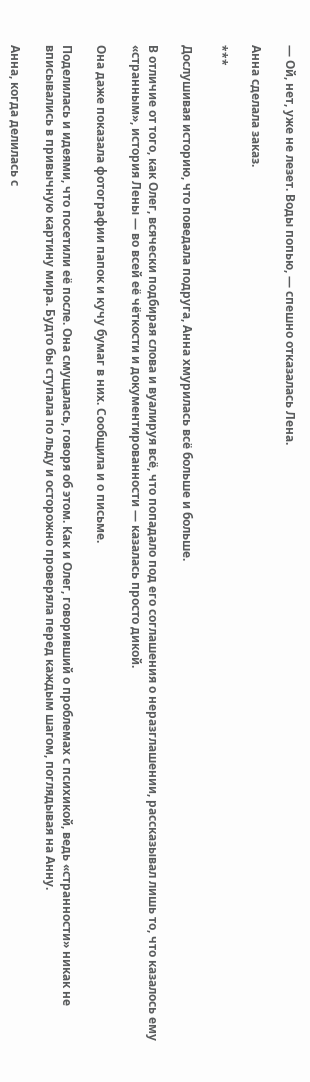— Ой, нет, уже не лезет. Воды попью, — спешно отказалась Лена.

Анна сделала заказ.

***

Дослушивая историю, что поведала подруга, Анна хмурилась всё больше и больше.

В отличие от того, как Олег, всячески подбирая слова и вуалируя всё, что попадало под его соглашения о неразглашении, рассказывал лишь то, что казалось ему «странным», история Лены — во всей её чёткости и документированности — казалась просто дикой.

Она даже показала фотографии папок и кучу бумаг в них. Сообщила и о письме.

Поделилась и идеями, что посетили её после. Она смущалась, говоря об этом. Как и Олег, говоривший о проблемах с психикой, ведь «странности» никак не вписывались в привычную картину мира. Будто бы ступала по льду и осторожно проверяла перед каждым шагом, поглядывая на Анну.

Анна, когда делилась с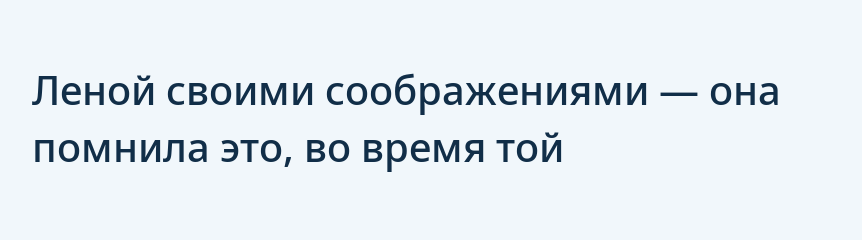Леной своими соображениями — она помнила это, во время той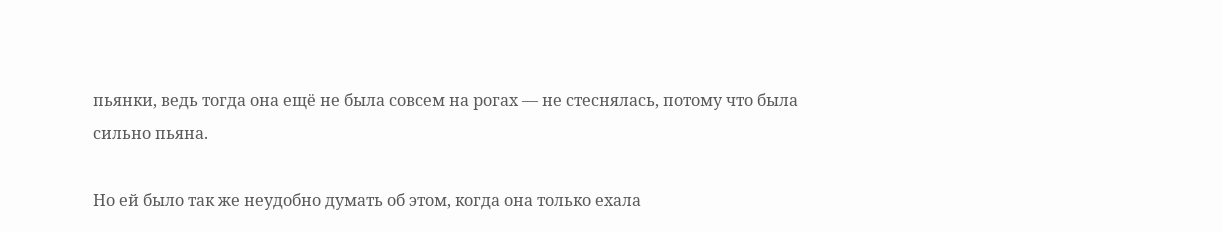пьянки, ведь тогда она ещё не была совсем на рогах — не стеснялась, потому что была сильно пьяна.

Но ей было так же неудобно думать об этом, когда она только ехала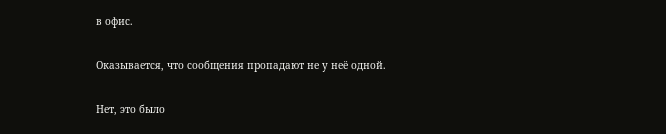в офис.

Оказывается, что сообщения пропадают не у неё одной.

Нет, это было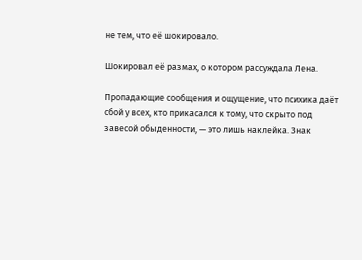не тем, что её шокировало.

Шокировал её размах, о котором рассуждала Лена.

Пропадающие сообщения и ощущение, что психика даёт сбой у всех, кто прикасался к тому, что скрыто под завесой обыденности, — это лишь наклейка. Знак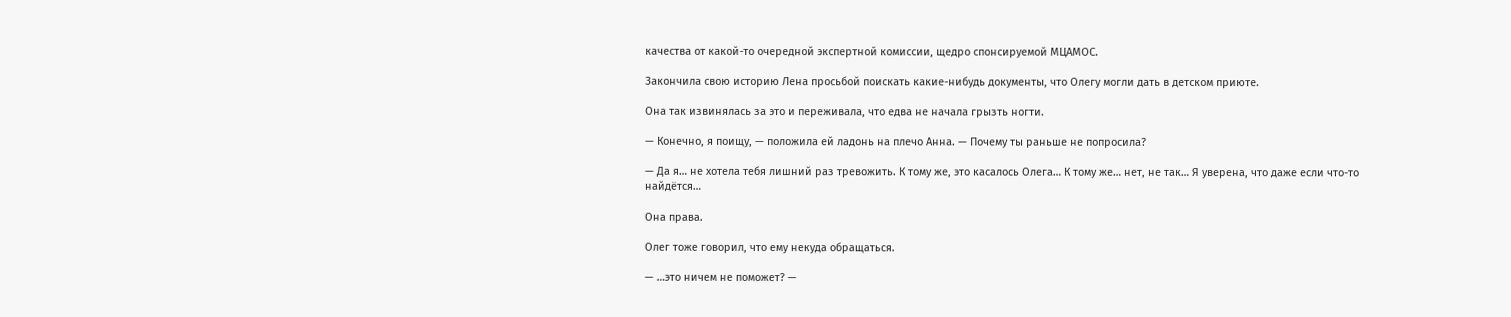качества от какой-то очередной экспертной комиссии, щедро спонсируемой МЦАМОС.

Закончила свою историю Лена просьбой поискать какие-нибудь документы, что Олегу могли дать в детском приюте.

Она так извинялась за это и переживала, что едва не начала грызть ногти.

— Конечно, я поищу, — положила ей ладонь на плечо Анна. — Почему ты раньше не попросила?

— Да я… не хотела тебя лишний раз тревожить. К тому же, это касалось Олега… К тому же… нет, не так… Я уверена, что даже если что-то найдётся…

Она права.

Олег тоже говорил, что ему некуда обращаться.

— …это ничем не поможет? —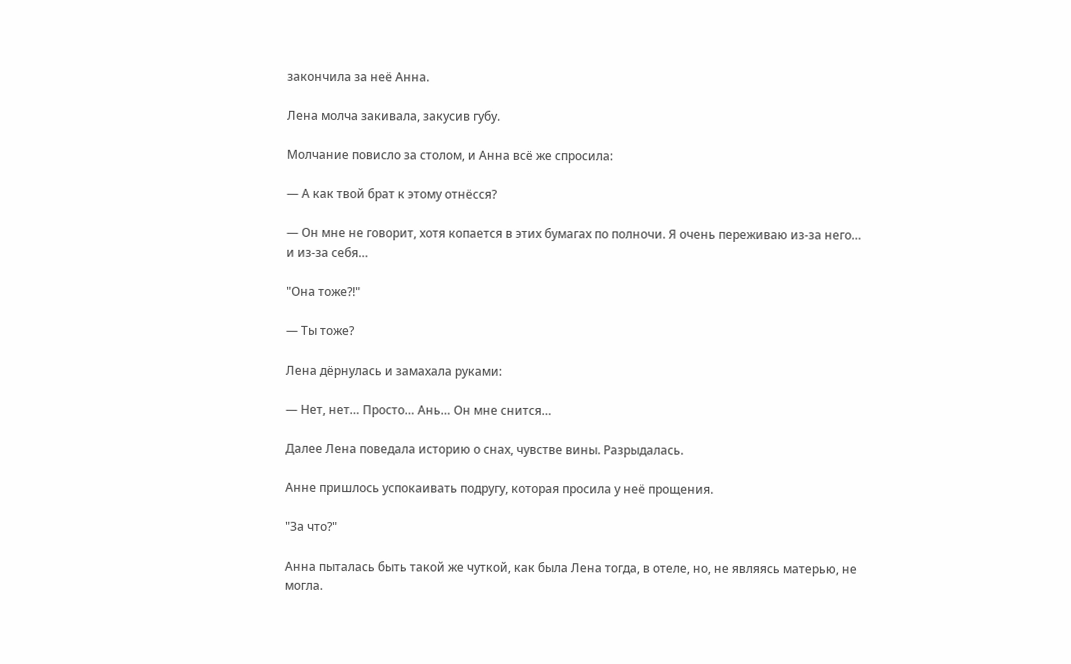закончила за неё Анна.

Лена молча закивала, закусив губу.

Молчание повисло за столом, и Анна всё же спросила:

— А как твой брат к этому отнёсся?

— Он мне не говорит, хотя копается в этих бумагах по полночи. Я очень переживаю из-за него… и из-за себя…

"Она тоже?!"

— Ты тоже?

Лена дёрнулась и замахала руками:

— Нет, нет… Просто… Ань… Он мне снится…

Далее Лена поведала историю о снах, чувстве вины. Разрыдалась.

Анне пришлось успокаивать подругу, которая просила у неё прощения.

"За что?"

Анна пыталась быть такой же чуткой, как была Лена тогда, в отеле, но, не являясь матерью, не могла.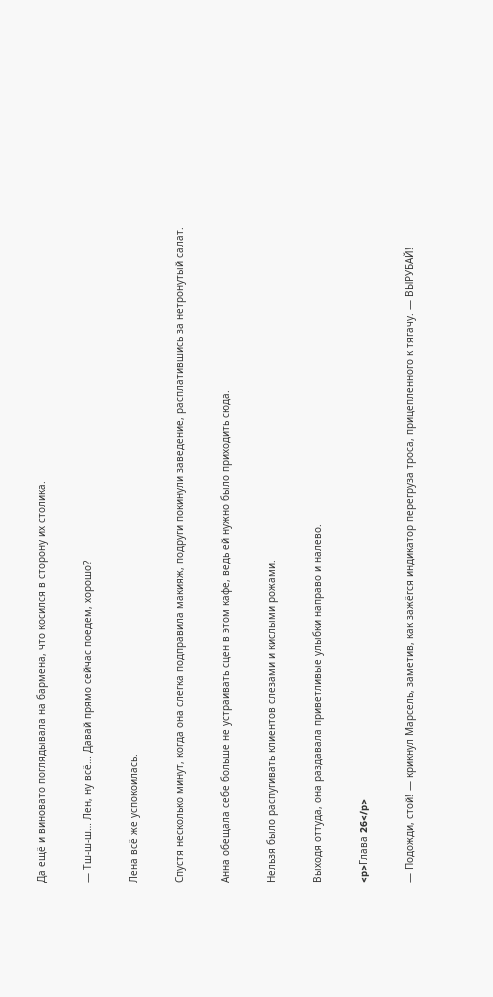Да ещё и виновато поглядывала на бармена, что косился в сторону их столика.

— Тш-ш-ш… Лен, ну всё… Давай прямо сейчас поедем, хорошо?

Лена всё же успокоилась.

Спустя несколько минут, когда она слегка подправила макияж, подруги покинули заведение, расплатившись за нетронутый салат.

Анна обещала себе больше не устраивать сцен в этом кафе, ведь ей нужно было приходить сюда.

Нельзя было распугивать клиентов слезами и кислыми рожами.

Выходя оттуда, она раздавала приветливые улыбки направо и налево.

<p>Глава 26</p>

— Подожди, стой! — крикнул Марсель, заметив, как зажёгся индикатор перегруза троса, прицепленного к тягачу. — ВЫРУБАЙ!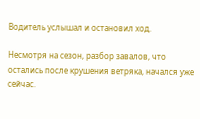Водитель услышал и остановил ход.

Несмотря на сезон, разбор завалов, что остались после крушения ветряка, начался уже сейчас.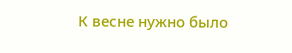К весне нужно было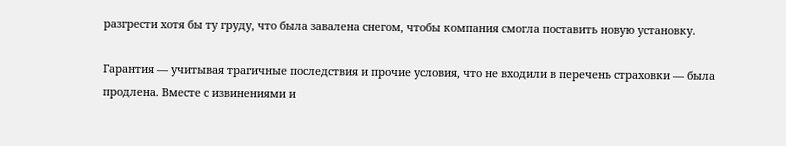разгрести хотя бы ту груду, что была завалена снегом, чтобы компания смогла поставить новую установку.

Гарантия — учитывая трагичные последствия и прочие условия, что не входили в перечень страховки — была продлена. Вместе с извинениями и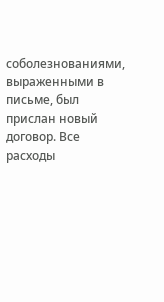соболезнованиями, выраженными в письме, был прислан новый договор. Все расходы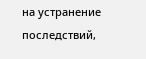на устранение последствий,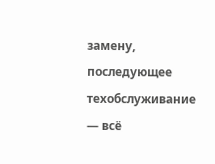замену, последующее техобслуживание — всё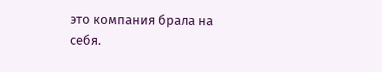это компания брала на себя.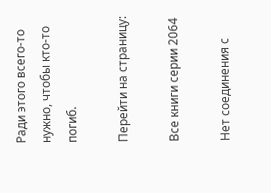Ради этого всего-то нужно, чтобы кто-то погиб.

Перейти на страницу:

Все книги серии 2064

Нет соединения с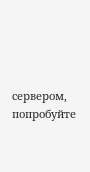сервером, попробуйте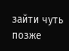зайти чуть позже